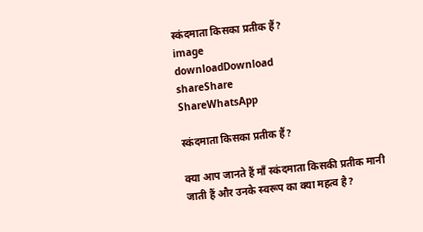स्कंदमाता किसका प्रतीक हैं?
image
downloadDownload
shareShare
ShareWhatsApp

स्कंदमाता किसका प्रतीक हैं?

क्या आप जानते हैं माँ स्कंदमाता किसकी प्रतीक मानी जाती हैं और उनके स्वरूप का क्या महत्व है?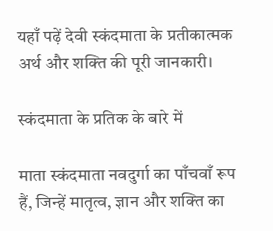यहाँ पढ़ें देवी स्कंदमाता के प्रतीकात्मक अर्थ और शक्ति की पूरी जानकारी।

स्कंदमाता के प्रतिक के बारे में

माता स्कंदमाता नवदुर्गा का पाँचवाँ रूप हैं, जिन्हें मातृत्व, ज्ञान और शक्ति का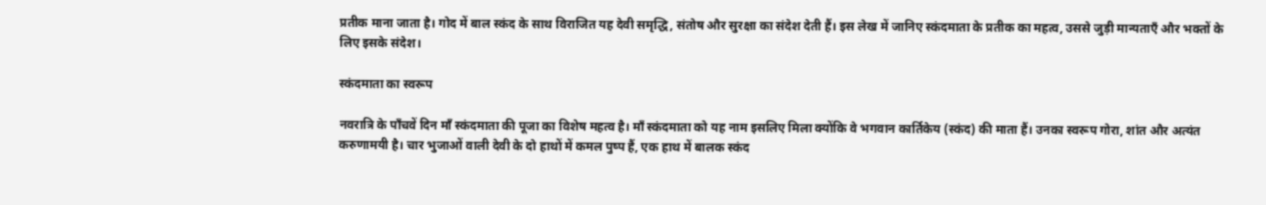प्रतीक माना जाता है। गोद में बाल स्कंद के साथ विराजित यह देवी समृद्धि, संतोष और सुरक्षा का संदेश देती हैं। इस लेख में जानिए स्कंदमाता के प्रतीक का महत्व, उससे जुड़ी मान्यताएँ और भक्तों के लिए इसके संदेश।

स्कंदमाता का स्वरूप

नवरात्रि के पाँचवें दिन माँ स्कंदमाता की पूजा का विशेष महत्व है। माँ स्कंदमाता को यह नाम इसलिए मिला क्योंकि वे भगवान कार्तिकेय (स्कंद) की माता हैं। उनका स्वरूप गोरा, शांत और अत्यंत करुणामयी है। चार भुजाओं वाली देवी के दो हाथों में कमल पुष्प हैं, एक हाथ में बालक स्कंद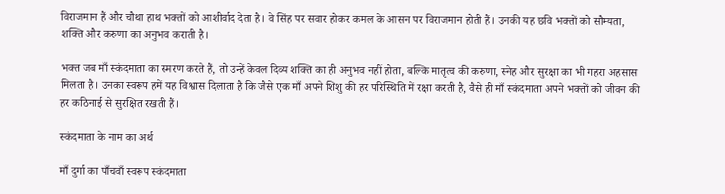विराजमान हैं और चौथा हाथ भक्तों को आशीर्वाद देता है। वे सिंह पर सवार होकर कमल के आसन पर विराजमान होती हैं। उनकी यह छवि भक्तों को सौम्यता, शक्ति और करुणा का अनुभव कराती है।

भक्त जब माँ स्कंदमाता का स्मरण करते हैं, तो उन्हें केवल दिव्य शक्ति का ही अनुभव नहीं होता, बल्कि मातृत्व की करुणा, स्नेह और सुरक्षा का भी गहरा अहसास मिलता है। उनका स्वरूप हमें यह विश्वास दिलाता है कि जैसे एक माँ अपने शिशु की हर परिस्थिति में रक्षा करती है, वैसे ही माँ स्कंदमाता अपने भक्तों को जीवन की हर कठिनाई से सुरक्षित रखती हैं।

स्कंदमाता के नाम का अर्थ

माँ दुर्गा का पाँचवाँ स्वरूप स्कंदमाता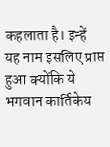कहलाता है। इन्हें यह नाम इसलिए प्राप्त हुआ क्योंकि ये भगवान कार्तिकेय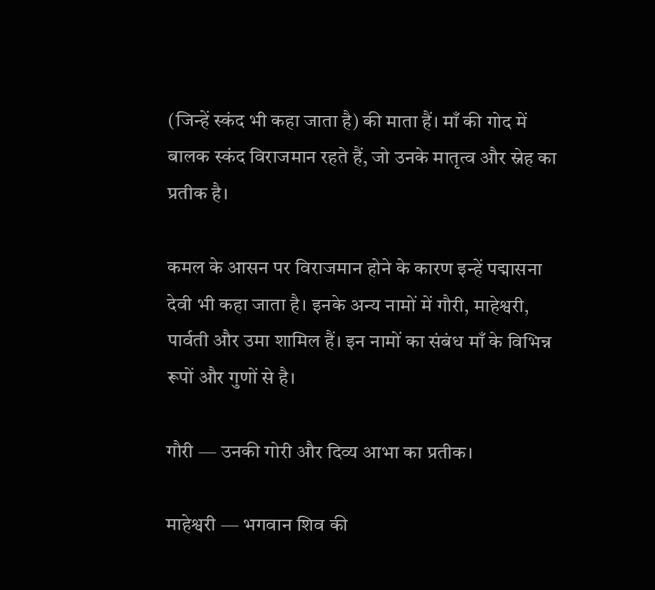(जिन्हें स्कंद भी कहा जाता है) की माता हैं। माँ की गोद में बालक स्कंद विराजमान रहते हैं, जो उनके मातृत्व और स्नेह का प्रतीक है।

कमल के आसन पर विराजमान होने के कारण इन्हें पद्मासना देवी भी कहा जाता है। इनके अन्य नामों में गौरी, माहेश्वरी, पार्वती और उमा शामिल हैं। इन नामों का संबंध माँ के विभिन्न रूपों और गुणों से है।

गौरी — उनकी गोरी और दिव्य आभा का प्रतीक।

माहेश्वरी — भगवान शिव की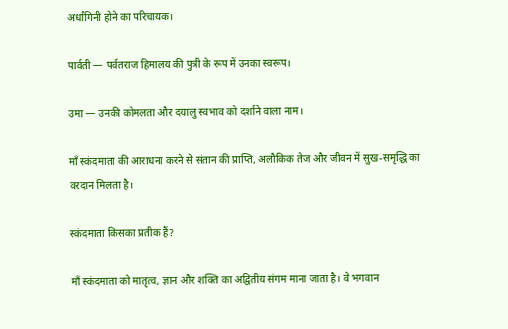अर्धांगिनी होने का परिचायक।

पार्वती — पर्वतराज हिमालय की पुत्री के रूप में उनका स्वरूप।

उमा — उनकी कोमलता और दयालु स्वभाव को दर्शाने वाला नाम।

माँ स्कंदमाता की आराधना करने से संतान की प्राप्ति, अलौकिक तेज और जीवन में सुख-समृद्धि का वरदान मिलता है।

स्कंदमाता किसका प्रतीक हैं?

माँ स्कंदमाता को मातृत्व, ज्ञान और शक्ति का अद्वितीय संगम माना जाता है। वे भगवान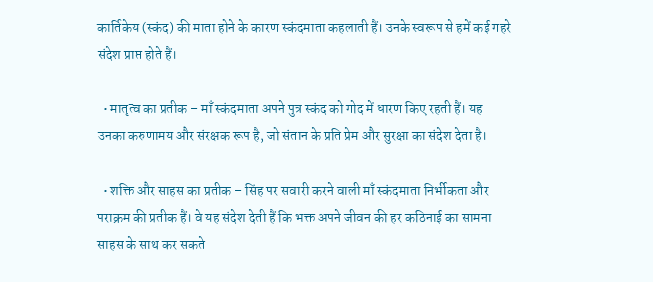कार्तिकेय (स्कंद) की माता होने के कारण स्कंदमाता कहलाती हैं। उनके स्वरूप से हमें कई गहरे संदेश प्राप्त होते हैं।

  • मातृत्व का प्रतीक – माँ स्कंदमाता अपने पुत्र स्कंद को गोद में धारण किए रहती हैं। यह उनका करुणामय और संरक्षक रूप है, जो संतान के प्रति प्रेम और सुरक्षा का संदेश देता है।

  • शक्ति और साहस का प्रतीक – सिंह पर सवारी करने वाली माँ स्कंदमाता निर्भीकता और पराक्रम की प्रतीक हैं। वे यह संदेश देती हैं कि भक्त अपने जीवन की हर कठिनाई का सामना साहस के साथ कर सकते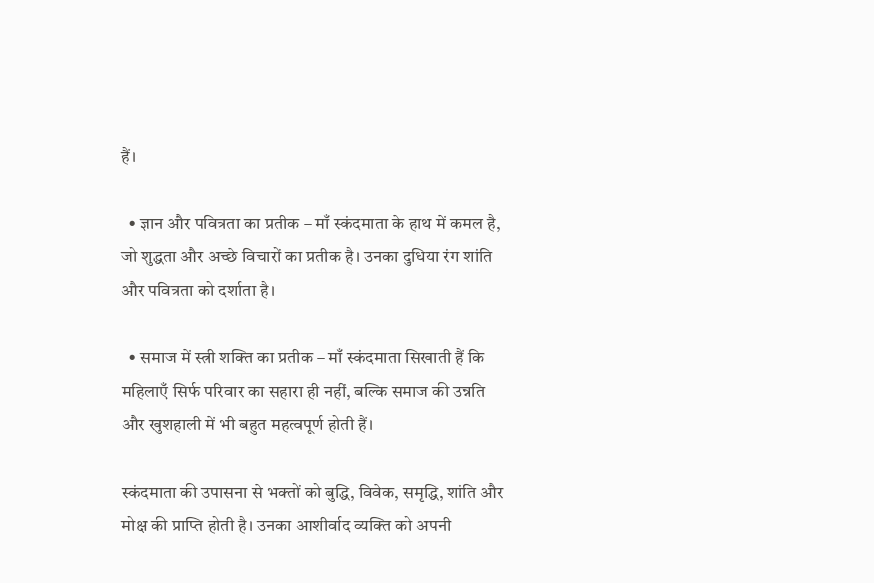हैं।

  • ज्ञान और पवित्रता का प्रतीक – माँ स्कंदमाता के हाथ में कमल है, जो शुद्धता और अच्छे विचारों का प्रतीक है। उनका दुधिया रंग शांति और पवित्रता को दर्शाता है।

  • समाज में स्त्री शक्ति का प्रतीक – माँ स्कंदमाता सिखाती हैं कि महिलाएँ सिर्फ परिवार का सहारा ही नहीं, बल्कि समाज की उन्नति और खुशहाली में भी बहुत महत्वपूर्ण होती हैं।

स्कंदमाता की उपासना से भक्तों को बुद्धि, विवेक, समृद्धि, शांति और मोक्ष की प्राप्ति होती है। उनका आशीर्वाद व्यक्ति को अपनी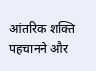आंतरिक शक्ति पहचानने और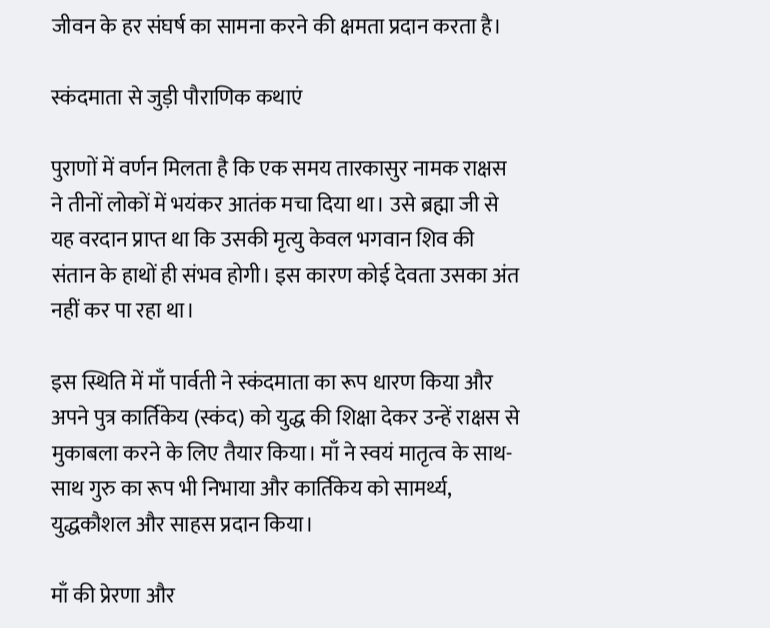जीवन के हर संघर्ष का सामना करने की क्षमता प्रदान करता है।

स्कंदमाता से जुड़ी पौराणिक कथाएं

पुराणों में वर्णन मिलता है कि एक समय तारकासुर नामक राक्षस ने तीनों लोकों में भयंकर आतंक मचा दिया था। उसे ब्रह्मा जी से यह वरदान प्राप्त था कि उसकी मृत्यु केवल भगवान शिव की संतान के हाथों ही संभव होगी। इस कारण कोई देवता उसका अंत नहीं कर पा रहा था।

इस स्थिति में माँ पार्वती ने स्कंदमाता का रूप धारण किया और अपने पुत्र कार्तिकेय (स्कंद) को युद्ध की शिक्षा देकर उन्हें राक्षस से मुकाबला करने के लिए तैयार किया। माँ ने स्वयं मातृत्व के साथ-साथ गुरु का रूप भी निभाया और कार्तिकेय को सामर्थ्य, युद्धकौशल और साहस प्रदान किया।

माँ की प्रेरणा और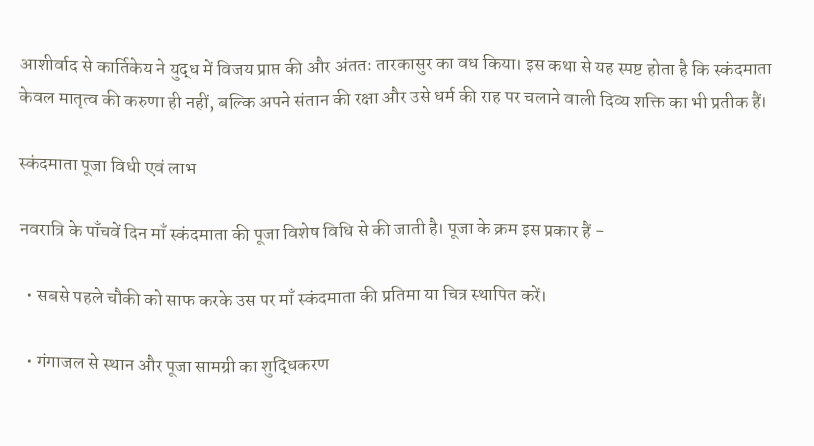आशीर्वाद से कार्तिकेय ने युद्ध में विजय प्राप्त की और अंततः तारकासुर का वध किया। इस कथा से यह स्पष्ट होता है कि स्कंदमाता केवल मातृत्व की करुणा ही नहीं, बल्कि अपने संतान की रक्षा और उसे धर्म की राह पर चलाने वाली दिव्य शक्ति का भी प्रतीक हैं।

स्कंदमाता पूजा विधी एवं लाभ

नवरात्रि के पाँचवें दिन माँ स्कंदमाता की पूजा विशेष विधि से की जाती है। पूजा के क्रम इस प्रकार हैं -

  • सबसे पहले चौकी को साफ करके उस पर माँ स्कंदमाता की प्रतिमा या चित्र स्थापित करें।

  • गंगाजल से स्थान और पूजा सामग्री का शुद्धिकरण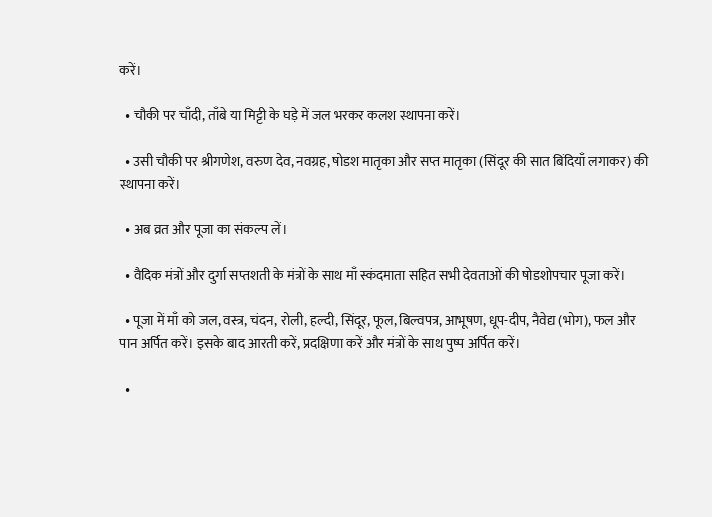करें।

  • चौकी पर चाँदी, ताँबे या मिट्टी के घड़े में जल भरकर कलश स्थापना करें।

  • उसी चौकी पर श्रीगणेश, वरुण देव, नवग्रह, षोडश मातृका और सप्त मातृका (सिंदूर की सात बिंदियाँ लगाकर) की स्थापना करें।

  • अब व्रत और पूजा का संकल्प लें।

  • वैदिक मंत्रों और दुर्गा सप्तशती के मंत्रों के साथ माँ स्कंदमाता सहित सभी देवताओं की षोडशोपचार पूजा करें।

  • पूजा में माँ को जल, वस्त्र, चंदन, रोली, हल्दी, सिंदूर, फूल, बिल्वपत्र, आभूषण, धूप-दीप, नैवेद्य (भोग), फल और पान अर्पित करें। इसके बाद आरती करें, प्रदक्षिणा करें और मंत्रों के साथ पुष्प अर्पित करें।

  •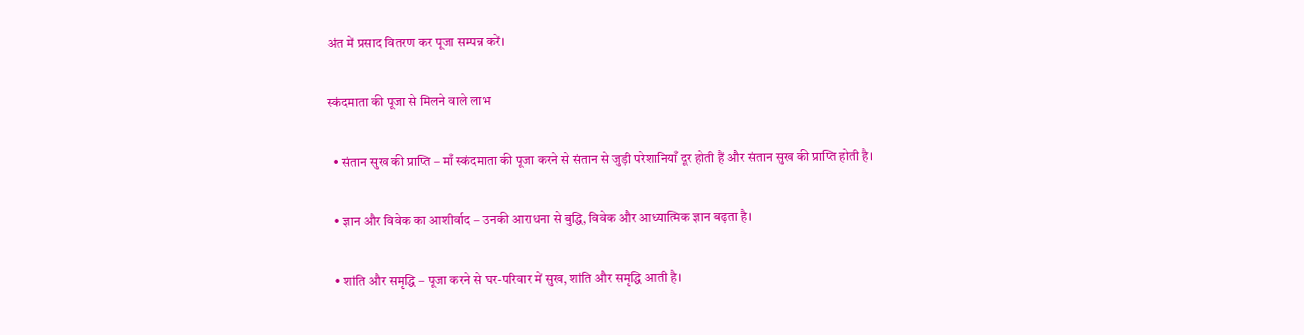अंत में प्रसाद वितरण कर पूजा सम्पन्न करें।

स्कंदमाता की पूजा से मिलने वाले लाभ

  • संतान सुख की प्राप्ति – माँ स्कंदमाता की पूजा करने से संतान से जुड़ी परेशानियाँ दूर होती हैं और संतान सुख की प्राप्ति होती है।

  • ज्ञान और विवेक का आशीर्वाद – उनकी आराधना से बुद्धि, विवेक और आध्यात्मिक ज्ञान बढ़ता है।

  • शांति और समृद्धि – पूजा करने से घर-परिवार में सुख, शांति और समृद्धि आती है।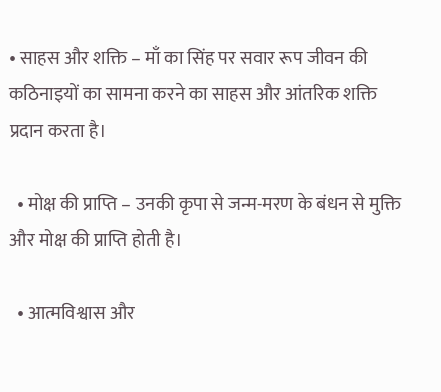• साहस और शक्ति – माँ का सिंह पर सवार रूप जीवन की कठिनाइयों का सामना करने का साहस और आंतरिक शक्ति प्रदान करता है।

  • मोक्ष की प्राप्ति – उनकी कृपा से जन्म-मरण के बंधन से मुक्ति और मोक्ष की प्राप्ति होती है।

  • आत्मविश्वास और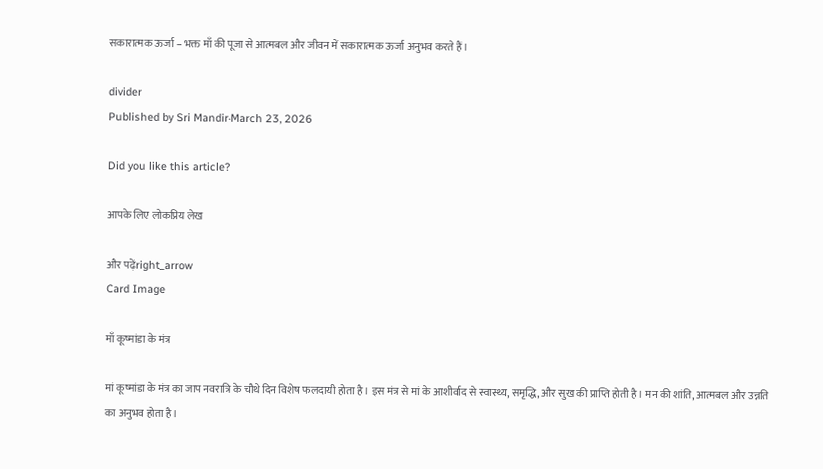सकारात्मक ऊर्जा – भक्त माँ की पूजा से आत्मबल और जीवन में सकारात्मक ऊर्जा अनुभव करते हैं।

divider
Published by Sri Mandir·March 23, 2026

Did you like this article?

आपके लिए लोकप्रिय लेख

और पढ़ेंright_arrow
Card Image

माँ कूष्मांडा के मंत्र

मां कूष्मांडा के मंत्र का जाप नवरात्रि के चौथे दिन विशेष फलदायी होता है। इस मंत्र से मां के आशीर्वाद से स्वास्थ्य, समृद्धि, और सुख की प्राप्ति होती है। मन की शांति, आत्मबल और उन्नति का अनुभव होता है।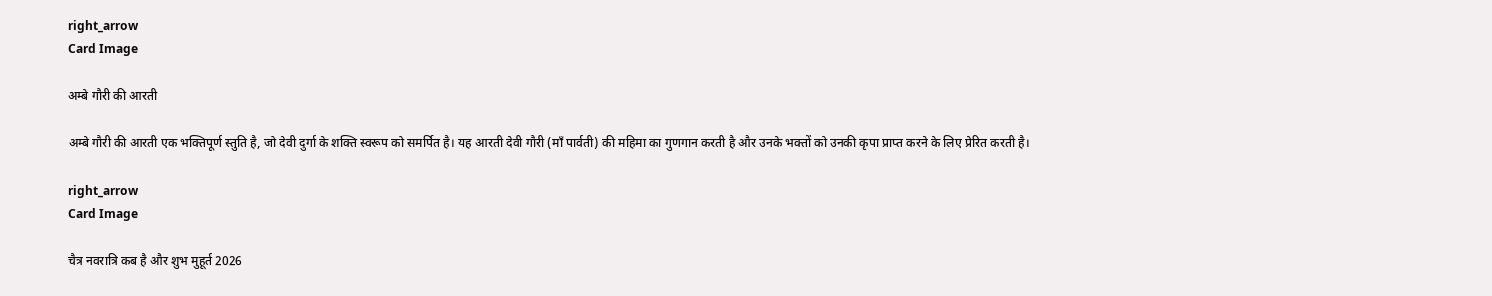right_arrow
Card Image

अम्बे गौरी की आरती

अम्बे गौरी की आरती एक भक्तिपूर्ण स्तुति है, जो देवी दुर्गा के शक्ति स्वरूप को समर्पित है। यह आरती देवी गौरी (माँ पार्वती) की महिमा का गुणगान करती है और उनके भक्तों को उनकी कृपा प्राप्त करने के लिए प्रेरित करती है।

right_arrow
Card Image

चैत्र नवरात्रि कब है और शुभ मुहूर्त 2026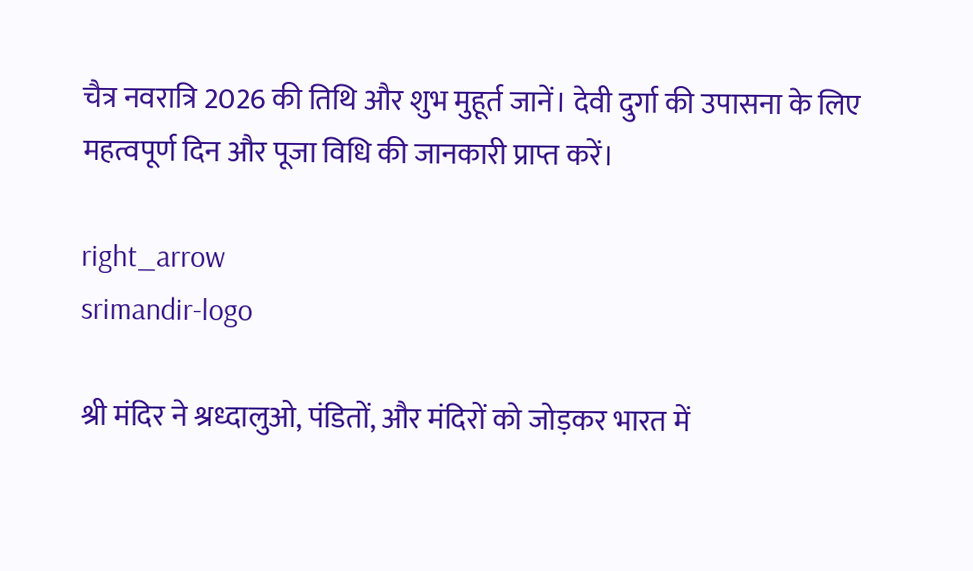चैत्र नवरात्रि 2026 की तिथि और शुभ मुहूर्त जानें। देवी दुर्गा की उपासना के लिए महत्वपूर्ण दिन और पूजा विधि की जानकारी प्राप्त करें।

right_arrow
srimandir-logo

श्री मंदिर ने श्रध्दालुओ, पंडितों, और मंदिरों को जोड़कर भारत में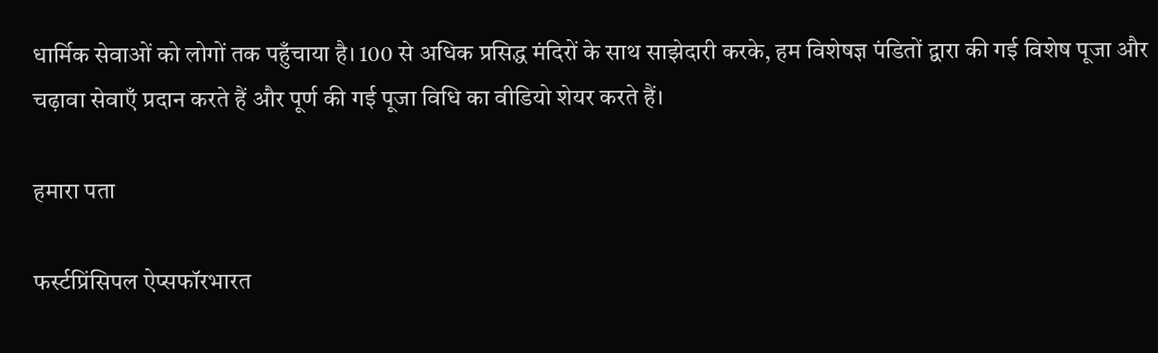धार्मिक सेवाओं को लोगों तक पहुँचाया है। 100 से अधिक प्रसिद्ध मंदिरों के साथ साझेदारी करके, हम विशेषज्ञ पंडितों द्वारा की गई विशेष पूजा और चढ़ावा सेवाएँ प्रदान करते हैं और पूर्ण की गई पूजा विधि का वीडियो शेयर करते हैं।

हमारा पता

फर्स्टप्रिंसिपल ऐप्सफॉरभारत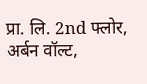प्रा. लि. 2nd फ्लोर, अर्बन वॉल्ट,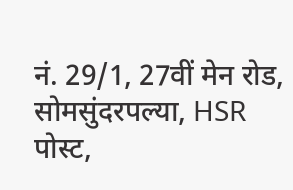नं. 29/1, 27वीं मेन रोड, सोमसुंदरपल्या, HSR पोस्ट,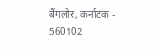बैंगलोर, कर्नाटक - 560102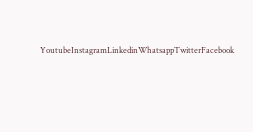YoutubeInstagramLinkedinWhatsappTwitterFacebook